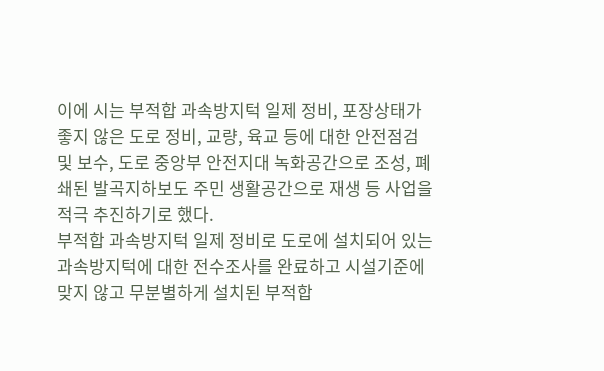이에 시는 부적합 과속방지턱 일제 정비, 포장상태가 좋지 않은 도로 정비, 교량, 육교 등에 대한 안전점검 및 보수, 도로 중앙부 안전지대 녹화공간으로 조성, 폐쇄된 발곡지하보도 주민 생활공간으로 재생 등 사업을 적극 추진하기로 했다.
부적합 과속방지턱 일제 정비로 도로에 설치되어 있는 과속방지턱에 대한 전수조사를 완료하고 시설기준에 맞지 않고 무분별하게 설치된 부적합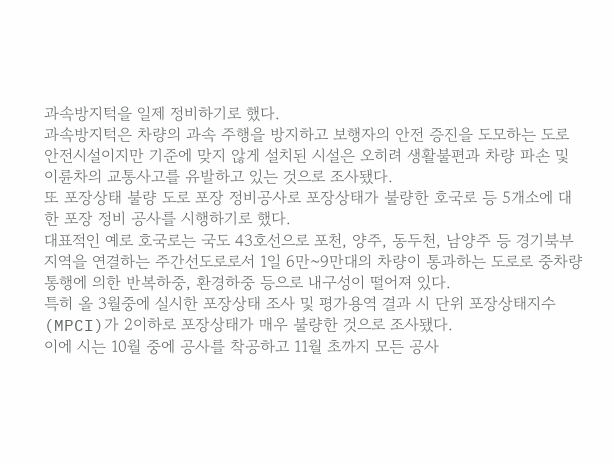과속방지턱을 일제 정비하기로 했다.
과속방지턱은 차량의 과속 주행을 방지하고 보행자의 안전 증진을 도모하는 도로 안전시설이지만 기준에 맞지 않게 설치된 시설은 오히려 생활불편과 차량 파손 및 이륜차의 교통사고를 유발하고 있는 것으로 조사됐다.
또 포장상태 불량 도로 포장 정비공사로 포장상태가 불량한 호국로 등 5개소에 대한 포장 정비 공사를 시행하기로 했다.
대표적인 예로 호국로는 국도 43호선으로 포천, 양주, 동두천, 남양주 등 경기북부지역을 연결하는 주간선도로로서 1일 6만~9만대의 차량이 통과하는 도로로 중차량 통행에 의한 반복하중, 환경하중 등으로 내구성이 떨어져 있다.
특히 올 3월중에 실시한 포장상태 조사 및 평가용역 결과 시 단위 포장상태지수(MPCI)가 2이하로 포장상태가 매우 불량한 것으로 조사됐다.
이에 시는 10월 중에 공사를 착공하고 11월 초까지 모든 공사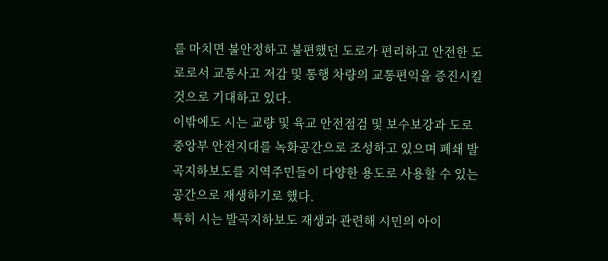를 마치면 불안정하고 불편했던 도로가 편리하고 안전한 도로로서 교통사고 저감 및 통행 차량의 교통편익을 증진시킬 것으로 기대하고 있다.
이밖에도 시는 교량 및 육교 안전점검 및 보수보강과 도로 중앙부 안전지대를 녹화공간으로 조성하고 있으며 폐쇄 발곡지하보도를 지역주민들이 다양한 용도로 사용할 수 있는 공간으로 재생하기로 했다.
특히 시는 발곡지하보도 재생과 관련해 시민의 아이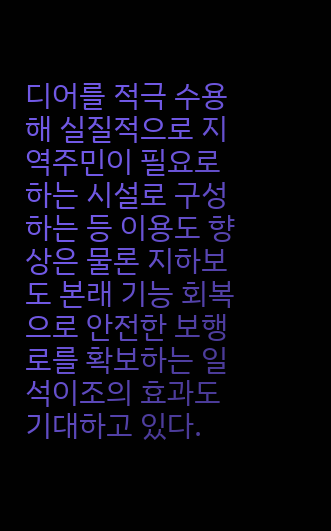디어를 적극 수용해 실질적으로 지역주민이 필요로 하는 시설로 구성하는 등 이용도 향상은 물론 지하보도 본래 기능 회복으로 안전한 보행로를 확보하는 일석이조의 효과도 기대하고 있다.